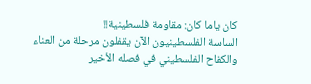كان ياما كان: مقاومة فلسطينية!!
الساسة الفلسطينيون الآن يقفلون مرحلة من العناء والكفاح الفلسطيني في فصله الأخير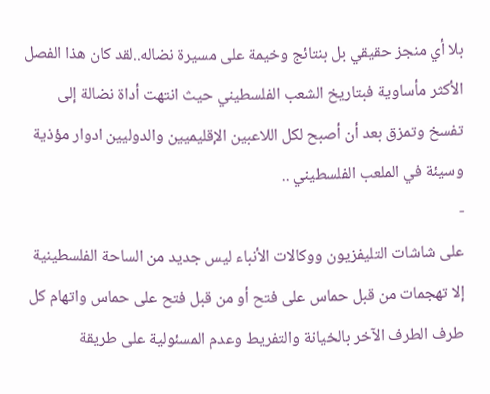بلا أي منجز حقيقي بل بنتائج وخيمة على مسيرة نضاله..لقد كان هذا الفصل الأكثر مأساوية فبتاريخ الشعب الفلسطيني حيث انتهت أداة نضالة إلى تفسخ وتمزق بعد أن أصبح لكل اللاعبين الإقليميين والدوليين ادوار مؤذية وسيئة في الملعب الفلسطيني ..
-
على شاشات التليفزيون ووكالات الأنباء ليس جديد من الساحة الفلسطينية إلا تهجمات من قبل حماس على فتح أو من قبل فتح على حماس واتهام كل طرف الطرف الآخر بالخيانة والتفريط وعدم المسئولية على طريقة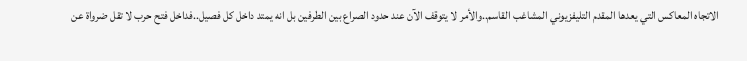الاتجاه المعاكس التي يعدها المقدم التليفزيوني المشاغب القاسم..والأمر لا يتوقف الآن عند حدود الصراع بين الطرفين بل انه يمتد داخل كل فصيل..فداخل فتح حرب لا تقل ضرواة عن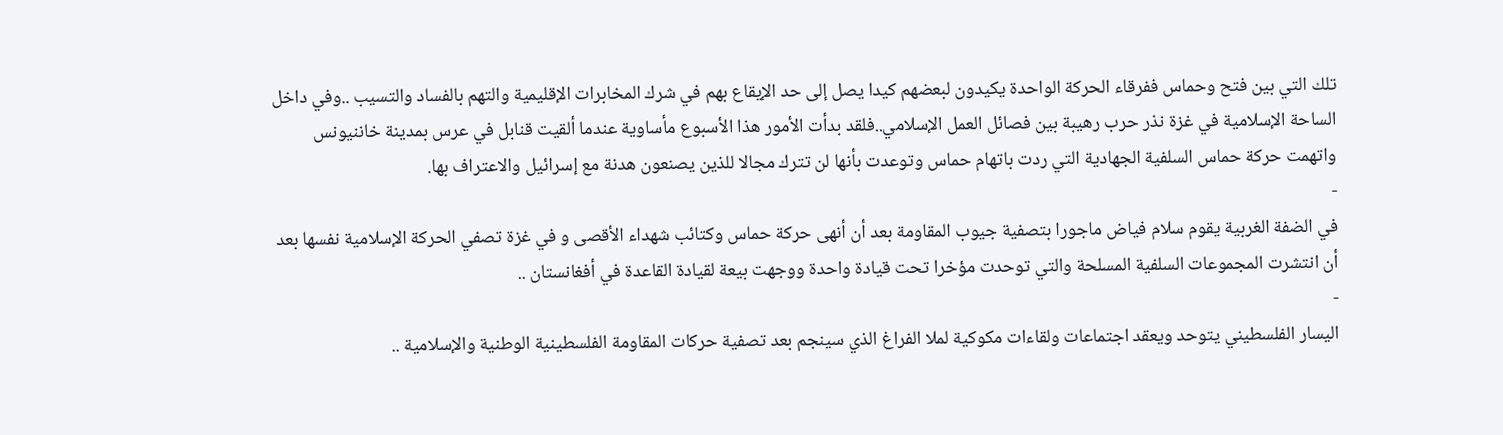تلك التي بين فتح وحماس ففرقاء الحركة الواحدة يكيدون لبعضهم كيدا يصل إلى حد الإيقاع بهم في شرك المخابرات الإقليمية والتهم بالفساد والتسيب ..وفي داخل الساحة الإسلامية في غزة نذر حرب رهيبة بين فصائل العمل الإسلامي..فلقد بدأت الأمور هذا الأسبوع مأساوية عندما ألقيت قنابل في عرس بمدينة خاننيونس واتهمت حركة حماس السلفية الجهادية التي ردت باتهام حماس وتوعدت بأنها لن تترك مجالا للذين يصنعون هدنة مع إسرائيل والاعتراف بها.
-
في الضفة الغربية يقوم سلام فياض ماجورا بتصفية جيوب المقاومة بعد أن أنهى حركة حماس وكتائب شهداء الأقصى و في غزة تصفي الحركة الإسلامية نفسها بعد أن انتشرت المجموعات السلفية المسلحة والتي توحدت مؤخرا تحت قيادة واحدة ووجهت بيعة لقيادة القاعدة في أفغانستان ..
-
اليسار الفلسطيني يتوحد ويعقد اجتماعات ولقاءات مكوكية لملا الفراغ الذي سينجم بعد تصفية حركات المقاومة الفلسطينية الوطنية والإسلامية ..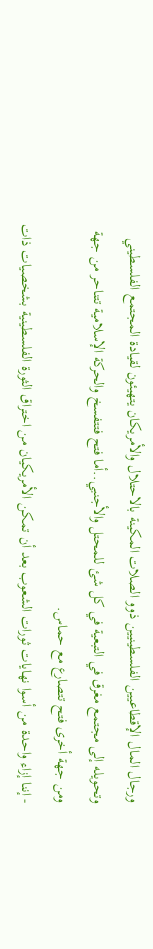ورجال المال الإقطاعيين الفلسطينيين ذوو الصلات المكينة بالاحتلال والأمريكان يتهيئون لقيادة المجتمع الفلسطيني وتحويله إلى مجتمع مغرق في التبعية في كل شئ للمحتل والأجنبي..أما فتح فتتفسخ والحركة الإسلامية تتناحر من جهة ومن جهة أخرى فتح تتصارع مع حماس.
- إننا إزاء واحدة من أسوا نهايات ثورات الشعوب بعد أن تمكن الأمريكيان من اختراق الثورة الفلسطينية بشخصيات ذات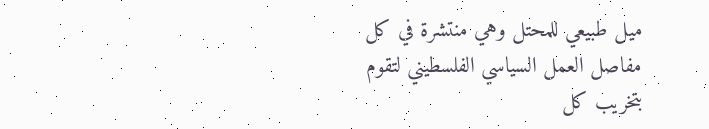ميل طبيعي للمحتل وهي منتشرة في كل مفاصل العمل السياسي الفلسطيني لتقوم بتخريب كل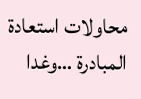محاولات استعادة المبادرة …وغدا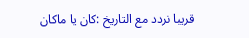قريبا نردد مع التاريخ :كان يا ماكان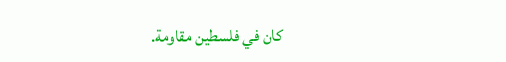كان في فلسطين مقاومة.